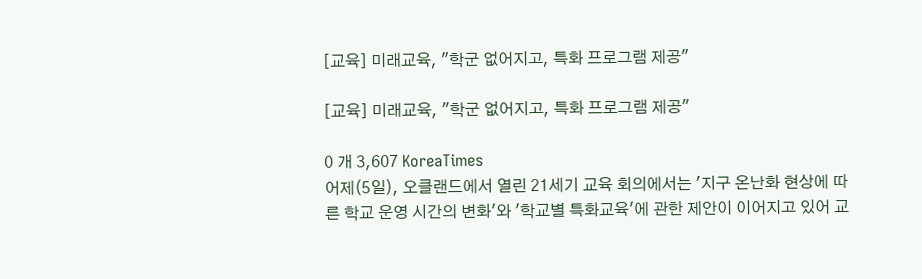[교육] 미래교육, "학군 없어지고, 특화 프로그램 제공"

[교육] 미래교육, "학군 없어지고, 특화 프로그램 제공"

0 개 3,607 KoreaTimes
어제(5일), 오클랜드에서 열린 21세기 교육 회의에서는 '지구 온난화 현상에 따른 학교 운영 시간의 변화'와 '학교별 특화교육'에 관한 제안이 이어지고 있어 교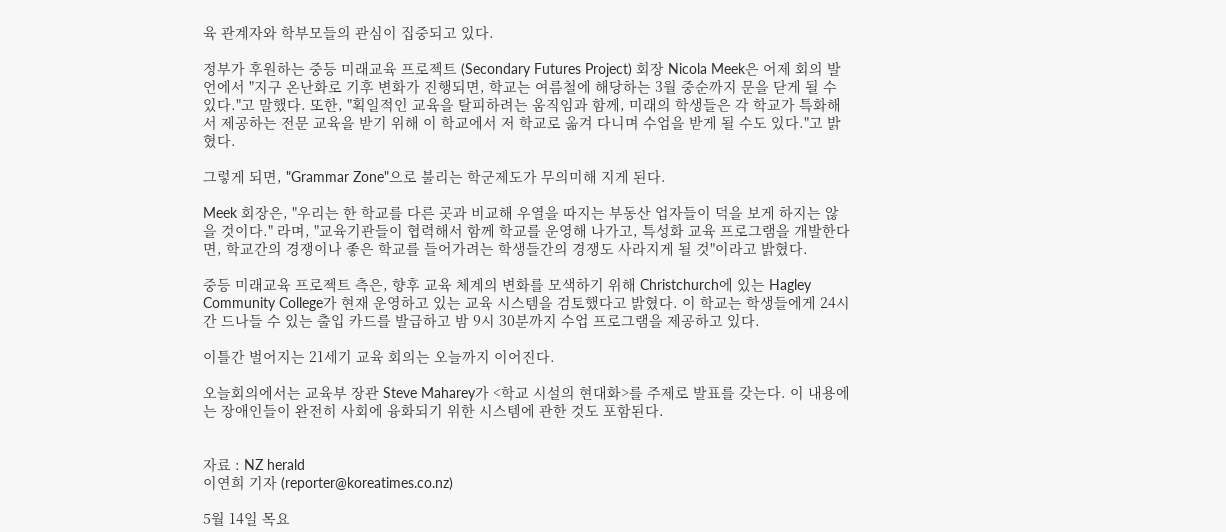육 관계자와 학부모들의 관심이 집중되고 있다.

정부가 후원하는 중등 미래교육 프로젝트 (Secondary Futures Project) 회장 Nicola Meek은 어제 회의 발언에서 "지구 온난화로 기후 변화가 진행되면, 학교는 여름철에 해당하는 3월 중순까지 문을 닫게 될 수 있다."고 말했다. 또한, "획일적인 교육을 탈피하려는 움직임과 함께, 미래의 학생들은 각 학교가 특화해서 제공하는 전문 교육을 받기 위해 이 학교에서 저 학교로 옮겨 다니며 수업을 받게 될 수도 있다."고 밝혔다.

그렇게 되면, "Grammar Zone"으로 불리는 학군제도가 무의미해 지게 된다.

Meek 회장은, "우리는 한 학교를 다른 곳과 비교해 우열을 따지는 부동산 업자들이 덕을 보게 하지는 않을 것이다." 라며, "교육기관들이 협력해서 함께 학교를 운영해 나가고, 특성화 교육 프로그램을 개발한다면, 학교간의 경쟁이나 좋은 학교를 들어가려는 학생들간의 경쟁도 사라지게 될 것"이라고 밝혔다.

중등 미래교육 프로젝트 측은, 향후 교육 체계의 변화를 모색하기 위해 Christchurch에 있는 Hagley Community College가 현재 운영하고 있는 교육 시스템을 검토했다고 밝혔다. 이 학교는 학생들에게 24시간 드나들 수 있는 출입 카드를 발급하고 밤 9시 30분까지 수업 프로그램을 제공하고 있다.

이틀간 벌어지는 21세기 교육 회의는 오늘까지 이어진다.

오늘회의에서는 교육부 장관 Steve Maharey가 <학교 시설의 현대화>를 주제로 발표를 갖는다. 이 내용에는 장애인들이 완전히 사회에 융화되기 위한 시스템에 관한 것도 포함된다.


자료 : NZ herald
이연희 기자 (reporter@koreatimes.co.nz)

5월 14일 목요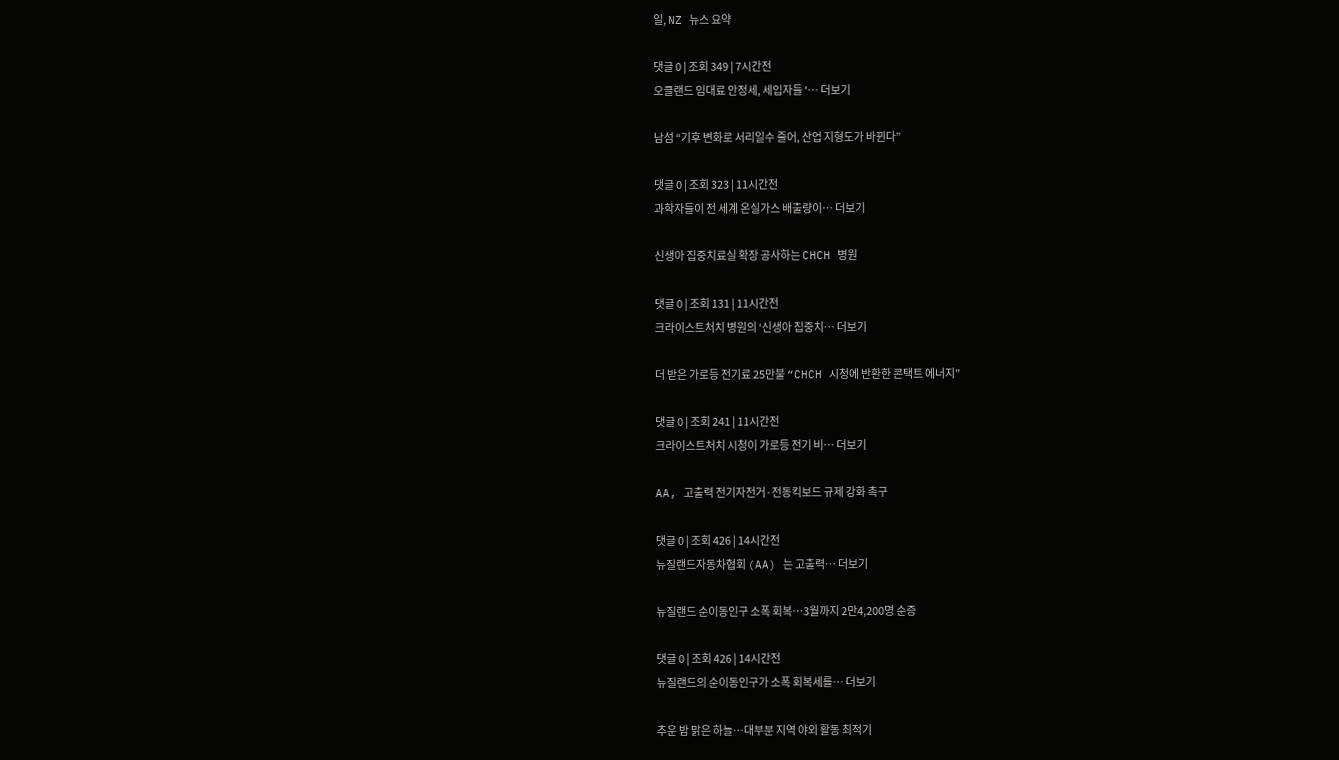일, NZ 뉴스 요약

댓글 0 | 조회 349 | 7시간전
오클랜드 임대료 안정세, 세입자들 '… 더보기

남섬 “기후 변화로 서리일수 줄어, 산업 지형도가 바뀐다”

댓글 0 | 조회 323 | 11시간전
과학자들이 전 세계 온실가스 배출량이… 더보기

신생아 집중치료실 확장 공사하는 CHCH 병원

댓글 0 | 조회 131 | 11시간전
크라이스트처치 병원의 ‘신생아 집중치… 더보기

더 받은 가로등 전기료 25만불 “CHCH 시청에 반환한 콘택트 에너지”

댓글 0 | 조회 241 | 11시간전
크라이스트처치 시청이 가로등 전기 비… 더보기

AA, 고출력 전기자전거·전동킥보드 규제 강화 촉구

댓글 0 | 조회 426 | 14시간전
뉴질랜드자동차협회 (AA) 는 고출력… 더보기

뉴질랜드 순이동인구 소폭 회복…3월까지 2만4,200명 순증

댓글 0 | 조회 426 | 14시간전
뉴질랜드의 순이동인구가 소폭 회복세를… 더보기

추운 밤 맑은 하늘…대부분 지역 야외 활동 최적기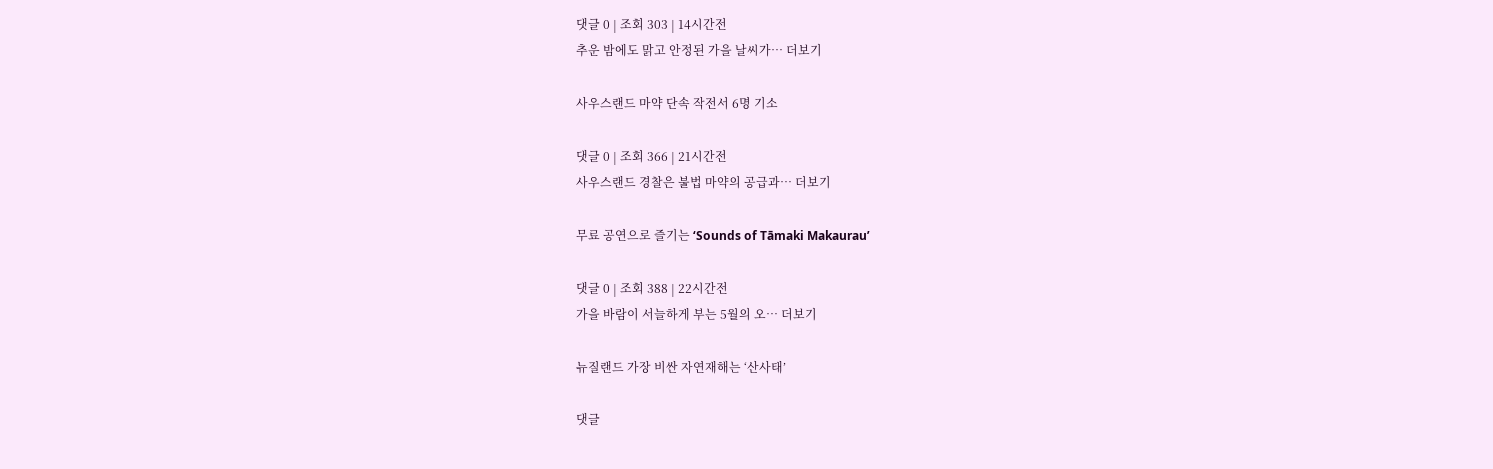댓글 0 | 조회 303 | 14시간전
추운 밤에도 맑고 안정된 가을 날씨가… 더보기

사우스랜드 마약 단속 작전서 6명 기소

댓글 0 | 조회 366 | 21시간전
사우스랜드 경찰은 불법 마약의 공급과… 더보기

무료 공연으로 즐기는 ‘Sounds of Tāmaki Makaurau’

댓글 0 | 조회 388 | 22시간전
가을 바람이 서늘하게 부는 5월의 오… 더보기

뉴질랜드 가장 비싼 자연재해는 ‘산사태’

댓글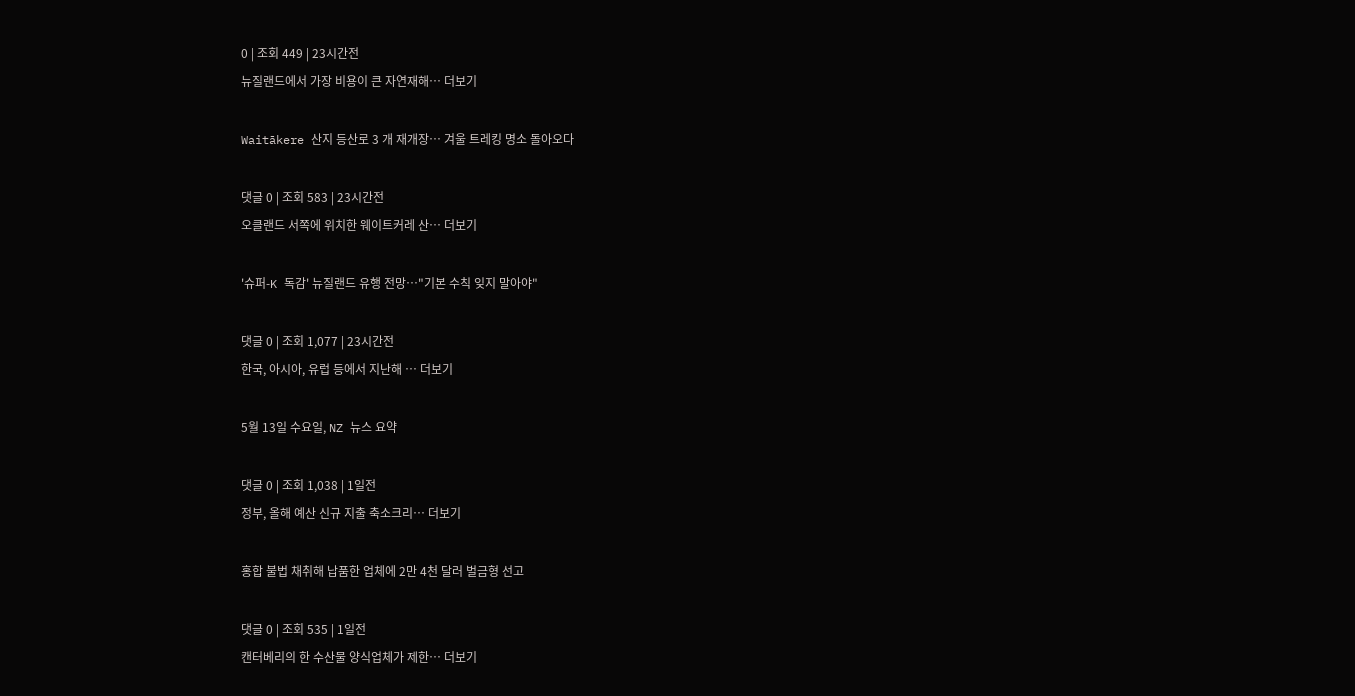0 | 조회 449 | 23시간전
뉴질랜드에서 가장 비용이 큰 자연재해… 더보기

Waitākere 산지 등산로 3 개 재개장… 겨울 트레킹 명소 돌아오다

댓글 0 | 조회 583 | 23시간전
오클랜드 서쪽에 위치한 웨이트커레 산… 더보기

'슈퍼-K 독감' 뉴질랜드 유행 전망…"기본 수칙 잊지 말아야"

댓글 0 | 조회 1,077 | 23시간전
한국, 아시아, 유럽 등에서 지난해 … 더보기

5월 13일 수요일, NZ 뉴스 요약

댓글 0 | 조회 1,038 | 1일전
정부, 올해 예산 신규 지출 축소크리… 더보기

홍합 불법 채취해 납품한 업체에 2만 4천 달러 벌금형 선고

댓글 0 | 조회 535 | 1일전
캔터베리의 한 수산물 양식업체가 제한… 더보기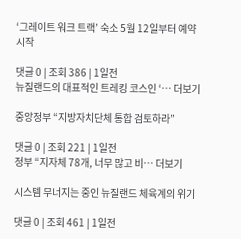‘그레이트 워크 트랙’ 숙소 5월 12일부터 예약 시작

댓글 0 | 조회 386 | 1일전
뉴질랜드의 대표적인 트레킹 코스인 ‘… 더보기

중앙정부 “지방자치단체 통합 검토하라”

댓글 0 | 조회 221 | 1일전
정부 “지자체 78개, 너무 많고 비… 더보기

시스템 무너지는 중인 뉴질랜드 체육계의 위기

댓글 0 | 조회 461 | 1일전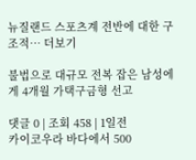뉴질랜드 스포츠계 전반에 대한 구조적… 더보기

불법으로 대규모 전복 잡은 남성에게 4개월 가택구금형 선고

댓글 0 | 조회 458 | 1일전
카이코우라 바다에서 500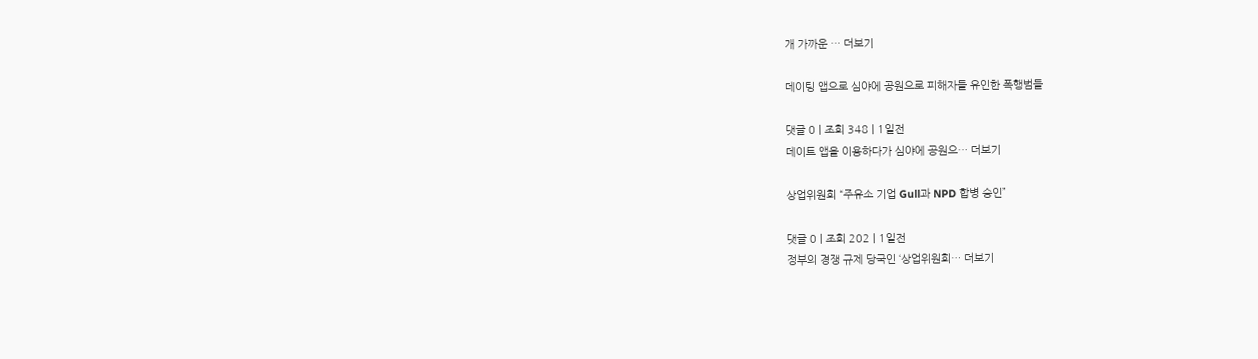개 가까운 … 더보기

데이팅 앱으로 심야에 공원으로 피해자들 유인한 폭행범들

댓글 0 | 조회 348 | 1일전
데이트 앱을 이용하다가 심야에 공원으… 더보기

상업위원회 “주유소 기업 Gull과 NPD 합병 승인”

댓글 0 | 조회 202 | 1일전
정부의 경쟁 규제 당국인 ‘상업위원회… 더보기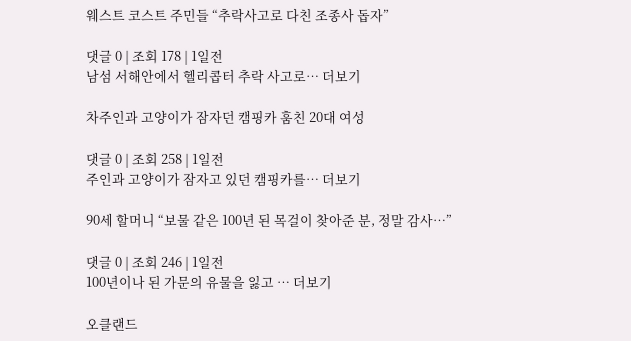웨스트 코스트 주민들 “추락사고로 다친 조종사 돕자”

댓글 0 | 조회 178 | 1일전
남섬 서해안에서 헬리콥터 추락 사고로… 더보기

차주인과 고양이가 잠자던 캠핑카 훔친 20대 여성

댓글 0 | 조회 258 | 1일전
주인과 고양이가 잠자고 있던 캠핑카를… 더보기

90세 할머니 “보물 같은 100년 된 목걸이 찾아준 분, 정말 감사…”

댓글 0 | 조회 246 | 1일전
100년이나 된 가문의 유물을 잃고 … 더보기

오클랜드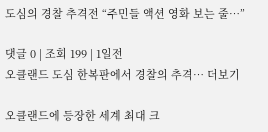도심의 경찰 추격전 “주민들 액션 영화 보는 줄…”

댓글 0 | 조회 199 | 1일전
오클랜드 도심 한복판에서 경찰의 추격… 더보기

오클랜드에 등장한 세계 최대 크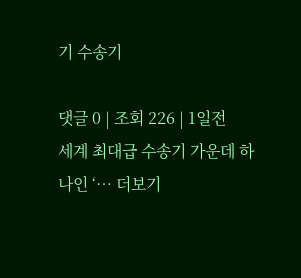기 수송기

댓글 0 | 조회 226 | 1일전
세계 최대급 수송기 가운데 하나인 ‘… 더보기